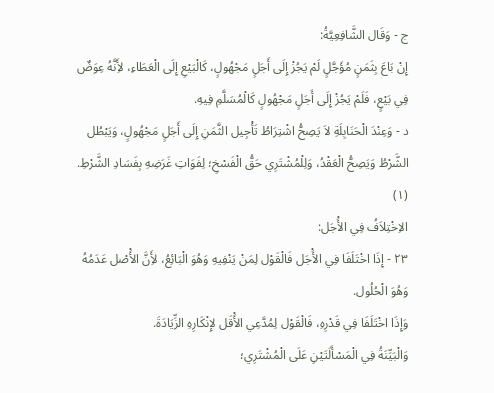ج - وَقَال الشَّافِعِيَّةُ:
إِنْ بَاعَ بِثَمَنٍ مُؤَجَّلٍ لَمْ يَجُزْ إِلَى أَجَلٍ مَجْهُولٍ، كَالْبَيْعِ إِلَى الْعَطَاءِ، لأَِنَّهُ عِوَضٌ فِي بَيْعٍ، فَلَمْ يَجُزْ إِلَى أَجَلٍ مَجْهُولٍ كَالْمُسَلَّمِ فِيهِ.
د - وَعِنْدَ الْحَنَابِلَةِ لاَ يَصِحُّ اشْتِرَاطُ تَأْجِيل الثَّمَنِ إِلَى أَجَلٍ مَجْهُولٍ، وَيَبْطُل الشَّرْطُ وَيَصِحُّ الْعَقْدُ، وَلِلْمُشْتَرِي حَقُّ الْفَسْخِ؛ لِفَوَاتِ غَرَضِهِ بِفَسَادِ الشَّرْطِ. (١)
الاِخْتِلاَفُ فِي الأَْجَل:
٢٣ - إِذَا اخْتَلَفَا فِي الأَْجَل فَالْقَوْل لِمَنْ يَنْفِيهِ وَهُوَ الْبَائِعُ، لأَِنَّ الأَْصْل عَدَمُهُ وَهُوَ الْحُلُول.
وَإِذَا اخْتَلَفَا فِي قَدْرِهِ، فَالْقَوْل لِمُدَّعِي الأَْقَل لإِنْكَارِهِ الزِّيَادَةَ.
وَالْبَيِّنَةُ فِي الْمَسْأَلَتَيْنِ عَلَى الْمُشْتَرِي؛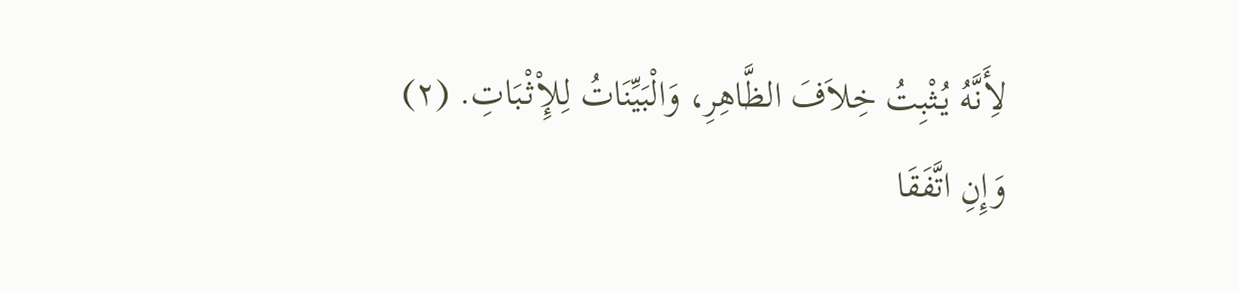لأَِنَّهُ يُثْبِتُ خِلاَفَ الظَّاهِرِ، وَالْبَيِّنَاتُ لِلإِْثْبَاتِ. (٢)
وَإِنِ اتَّفَقَا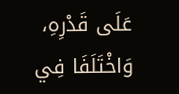عَلَى قَدْرِهِ، وَاخْتَلَفَا فِي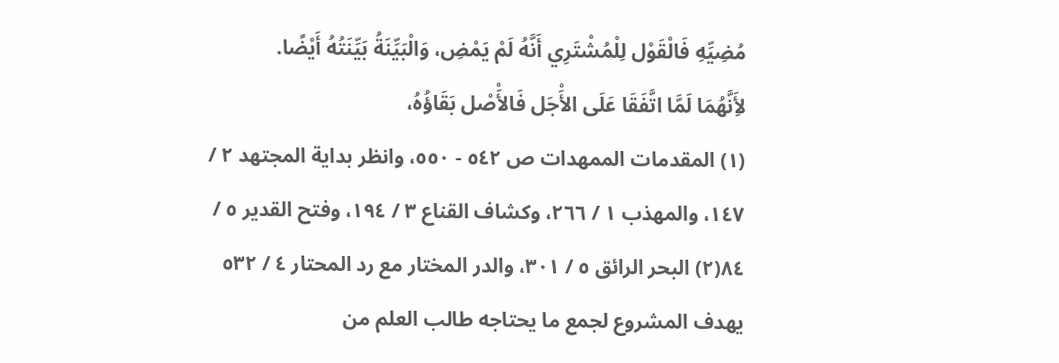مُضِيِّهِ فَالْقَوْل لِلْمُشْتَرِي أَنَّهُ لَمْ يَمْضِ، وَالْبَيِّنَةُ بَيِّنَتُهُ أَيْضًا.
لأَِنَّهُمَا لَمَّا اتَّفَقَا عَلَى الأَْجَل فَالأَْصْل بَقَاؤُهُ،
(١) المقدمات الممهدات ص ٥٤٢ - ٥٥٠، وانظر بداية المجتهد ٢ / ١٤٧، والمهذب ١ / ٢٦٦، وكشاف القناع ٣ / ١٩٤، وفتح القدير ٥ / ٨٤(٢) البحر الرائق ٥ / ٣٠١، والدر المختار مع رد المحتار ٤ / ٥٣٢
يهدف المشروع لجمع ما يحتاجه طالب العلم من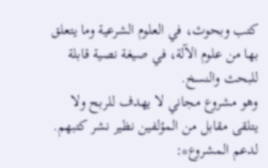كتب وبحوث، في العلوم الشرعية وما يتعلق بها من علوم الآلة، في صيغة نصية قابلة للبحث والنسخ.
وهو مشروع مجاني لا يهدف للربح ولا يتلقى مقابل من المؤلفين نظير نشر كتبهم.
لدعم المشروع*: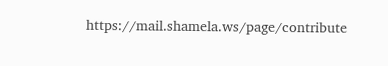https://mail.shamela.ws/page/contribute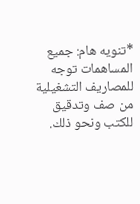*تنويه هام: جميع المساهمات توجه للمصاريف التشغيلية من صف وتدقيق للكتب ونحو ذلك.